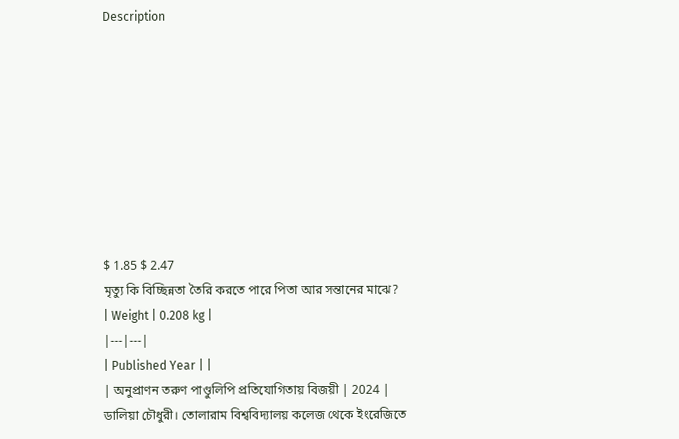Description









$ 1.85 $ 2.47
মৃত্যু কি বিচ্ছিন্নতা তৈরি করতে পারে পিতা আর সন্তানের মাঝে?
| Weight | 0.208 kg |
|---|---|
| Published Year | |
| অনুপ্রাণন তরুণ পাণ্ডুলিপি প্রতিযোগিতায় বিজয়ী | 2024 |
ডালিয়া চৌধুরী। তোলারাম বিশ্ববিদ্যালয় কলেজ থেকে ইংরেজিতে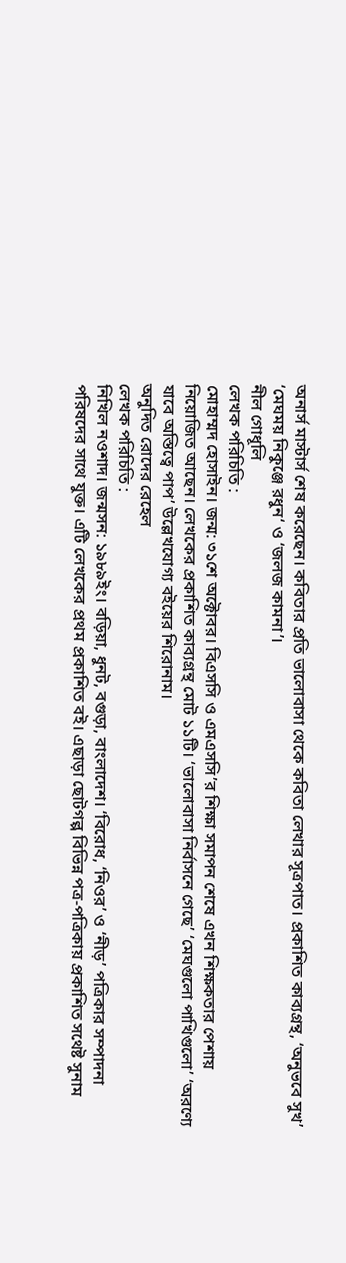অনার্স মাস্টার্স শেষ করেছেন। কবিতার প্রতি ভালোবাসা থেকে কবিতা লেখার সূত্রপাত। প্রকাশিত কাব্যগ্রন্থ, ‘অনুভবে সুখ’ ‘মেঘময় নিকুঞ্জে রধুন‘ ও ‘জলজ কামনা’।
নীল গোধূলি
লেখক পরিচিতি :
মোহাম্মদ হোসাইন। জন্ম: ৩১শে অক্টোবর। বিএসসি ও এমএসসি’র শিক্ষা সমাপন শেষে এখন শিক্ষকতার পেশায় নিয়োজিত আছেন। লেখকের প্রকাশিত কাব্যগ্রন্থ মোট ১১টি। ‘ভালোবাসা নির্বাসনে গেছে’ ‘মেঘগুলো পাখিগুলো’ ‘অরণ্যে যাবে অস্তিত্বে পাপ’ উল্লেখযোগ্য বইয়ের শিরোনাম।
অনুদিত রোদের রেহেল
লেখক পরিচিতি :
নিখিল নওশাদ। জন্মসন: ১৯৮৯ইং। বড়িয়া, ধুনট, বগুড়া, বাংলাদেশ। ‘বিরোধ, ‘নিওর’ ও ‘নীড়’ পত্রিকার সম্পাদনা পরিষদের সাথে যুক্ত। এটি লেখকের প্রথম প্রকাশিত বই। এছাড়া ছোটগল্প বিভিন্ন পত্র-পত্রিকায় প্রকাশিত সথেষ্ট সুনাম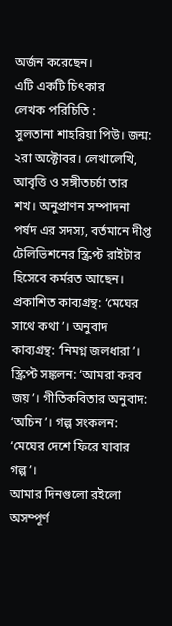অর্জন করেছেন।
এটি একটি চিৎকার
লেখক পরিচিতি :
সুলতানা শাহরিয়া পিউ। জন্ম: ২রা অক্টোবর। লেখালেখি, আবৃত্তি ও সঙ্গীতচর্চা তার শখ। অনুপ্রাণন সম্পাদনা পর্ষদ এর সদস্য, বর্তমানে দীপ্ত টেলিভিশনের স্ক্রিপ্ট রাইটার হিসেবে কর্মরত আছেন। প্রকাশিত কাব্যগ্রন্থ: ‘মেঘের সাথে কথা’। অনুবাদ কাব্যগ্রন্থ: ‘নিমগ্ন জলধারা’। স্ক্রিপ্ট সঙ্কলন: ‘আমরা করব জয়’। গীতিকবিতার অনুবাদ: ‘অচিন’। গল্প সংকলন: ‘মেঘের দেশে ফিরে যাবার গল্প’।
আমার দিনগুলো রইলো অসম্পূর্ণ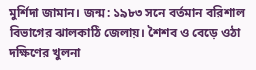মুর্শিদা জামান। জন্ম: ১৯৮৩ সনে বর্তমান বরিশাল বিভাগের ঝালকাঠি জেলায়। শৈশব ও বেড়ে ওঠা দক্ষিণের খুলনা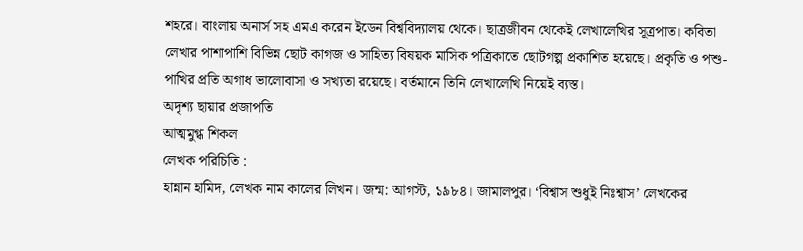শহরে। বাংলায় অনার্স সহ এমএ করেন ইডেন বিশ্ববিদ্যালয় থেকে। ছাত্রজীবন থেকেই লেখালেখির সূত্রপাত। কবিতা লেখার পাশাপাশি বিভিন্ন ছোট কাগজ ও সাহিত্য বিষয়ক মাসিক পত্রিকাতে ছোটগল্প প্রকাশিত হয়েছে। প্রকৃতি ও পশু-পাখির প্রতি অগাধ ভালোবাসা ও সখ্যতা রয়েছে। বর্তমানে তিনি লেখালেখি নিয়েই ব্যস্ত।
অদৃশ্য ছায়ার প্রজাপতি
আত্মমুগ্ধ শিকল
লেখক পরিচিতি :
হান্নান হামিদ, লেখক নাম কালের লিখন। জন্ম: আগস্ট, ১৯৮৪। জামালপুর। ‘বিশ্বাস শুধুই নিঃশ্বাস’ লেখকের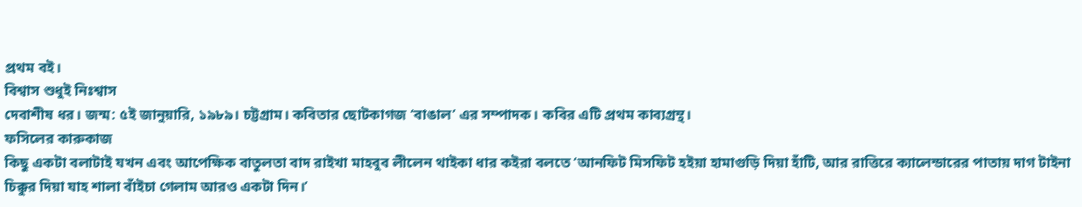প্রথম বই।
বিশ্বাস শুধুই নিঃশ্বাস
দেবাশীষ ধর। জন্ম: ৫ই জানুয়ারি, ১৯৮৯। চট্টগ্রাম। কবিতার ছোটকাগজ ‘বাঙাল’ এর সম্পাদক। কবির এটি প্রথম কাব্যগ্রন্থ।
ফসিলের কারুকাজ
কিছু একটা বলাটাই যখন এবং আপেক্ষিক বাতুলতা বাদ রাইখা মাহবুব লীলেন থাইকা ধার কইরা বলতে ‘আনফিট মিসফিট হইয়া হামাগুড়ি দিয়া হাঁটি, আর রাত্তিরে ক্যালেন্ডারের পাতায় দাগ টাইনা চিক্কুর দিয়া যাহ শালা বাঁইচা গেলাম আরও একটা দিন।’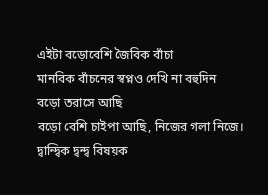এইটা বড়োবেশি জৈবিক বাঁচা
মানবিক বাঁচনের স্বপ্নও দেখি না বহুদিন
বড়ো তরাসে আছি
বড়ো বেশি চাইপা আছি, নিজের গলা নিজে।
দ্বান্দ্বিক দ্বন্দ্ব বিষয়ক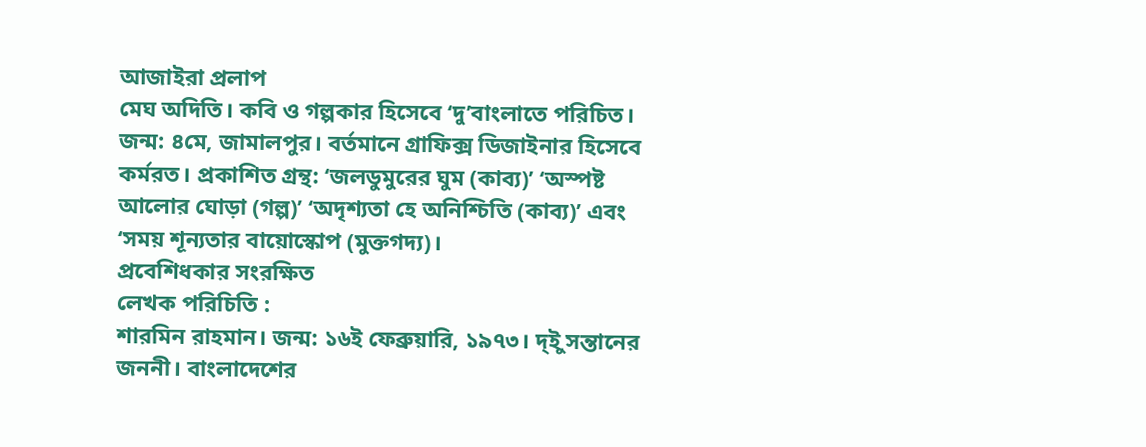আজাইরা প্রলাপ
মেঘ অদিতি। কবি ও গল্পকার হিসেবে ‘দু’বাংলাতে পরিচিত। জন্ম: ৪মে, জামালপুর। বর্তমানে গ্রাফিক্স ডিজাইনার হিসেবে কর্মরত। প্রকাশিত গ্রন্থ: ‘জলডুমুরের ঘুম (কাব্য)’ ‘অস্পষ্ট আলোর ঘোড়া (গল্প)’ ‘অদৃশ্যতা হে অনিশ্চিতি (কাব্য)’ এবং ‘সময় শূন্যতার বায়োস্কোপ (মুক্তগদ্য)।
প্রবেশিধকার সংরক্ষিত
লেখক পরিচিতি :
শারমিন রাহমান। জন্ম: ১৬ই ফেব্রুয়ারি, ১৯৭৩। দ্ইু সন্তানের জননী। বাংলাদেশের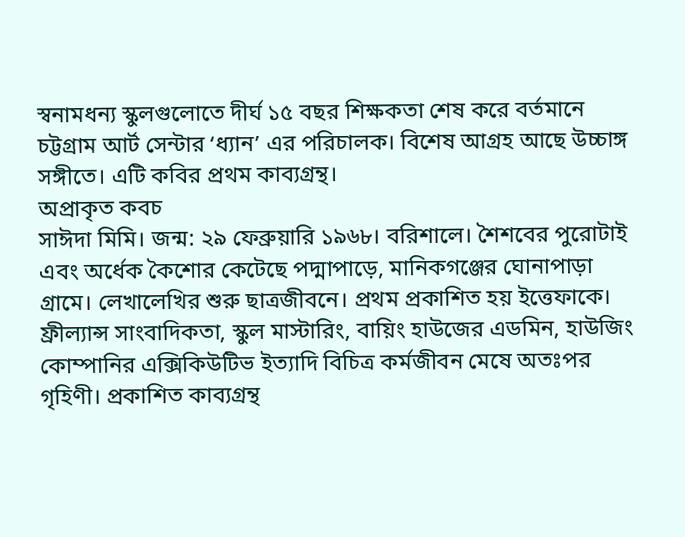স্বনামধন্য স্কুলগুলোতে দীর্ঘ ১৫ বছর শিক্ষকতা শেষ করে বর্তমানে চট্টগ্রাম আর্ট সেন্টার ‘ধ্যান’ এর পরিচালক। বিশেষ আগ্রহ আছে উচ্চাঙ্গ সঙ্গীতে। এটি কবির প্রথম কাব্যগ্রন্থ।
অপ্রাকৃত কবচ
সাঈদা মিমি। জন্ম: ২৯ ফেব্রুয়ারি ১৯৬৮। বরিশালে। শৈশবের পুরোটাই এবং অর্ধেক কৈশোর কেটেছে পদ্মাপাড়ে, মানিকগঞ্জের ঘোনাপাড়া গ্রামে। লেখালেখির শুরু ছাত্রজীবনে। প্রথম প্রকাশিত হয় ইত্তেফাকে। ফ্রীল্যান্স সাংবাদিকতা, স্কুল মাস্টারিং, বায়িং হাউজের এডমিন, হাউজিং কোম্পানির এক্সিকিউটিভ ইত্যাদি বিচিত্র কর্মজীবন মেষে অতঃপর গৃহিণী। প্রকাশিত কাব্যগ্রন্থ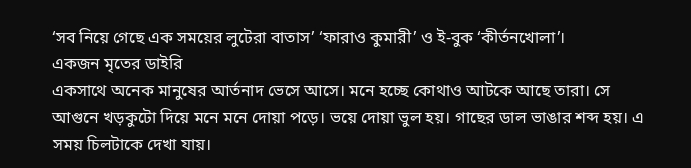‘সব নিয়ে গেছে এক সময়ের লুটেরা বাতাস’ ‘ফারাও কুমারী’ ও ই-বুক ‘কীর্তনখোলা’।
একজন মৃতের ডাইরি
একসাথে অনেক মানুষের আর্তনাদ ভেসে আসে। মনে হচ্ছে কোথাও আটকে আছে তারা। সে আগুনে খড়কুটো দিয়ে মনে মনে দোয়া পড়ে। ভয়ে দোয়া ভুল হয়। গাছের ডাল ভাঙার শব্দ হয়। এ সময় চিলটাকে দেখা যায়।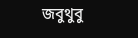জবুথুবু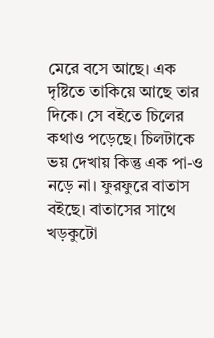মেরে বসে আছে। এক দৃষ্টিতে তাকিয়ে আছে তার দিকে। সে বইতে চিলের কথাও পড়েছে। চিলটাকে ভয় দেখায় কিন্তু এক পা-ও নড়ে না। ফুরফুরে বাতাস বইছে। বাতাসের সাথে খড়কুটো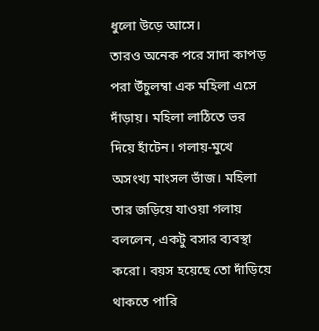ধুলো উড়ে আসে।
তারও অনেক পরে সাদা কাপড় পরা উঁচুলম্বা এক মহিলা এসে দাঁড়ায়। মহিলা লাঠিতে ভর দিয়ে হাঁটেন। গলায়-মুখে অসংখ্য মাংসল ভাঁজ। মহিলা তার জড়িয়ে যাওয়া গলায় বললেন, একটু বসার ব্যবস্থা করো। বয়স হয়েছে তো দাঁড়িয়ে থাকতে পারি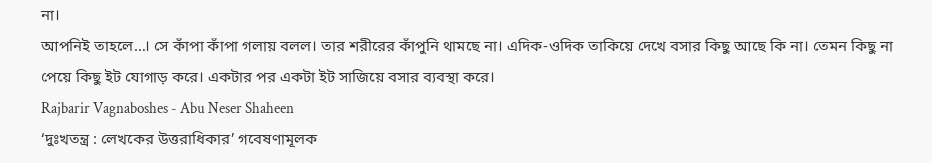না।
আপনিই তাহলে…। সে কাঁপা কাঁপা গলায় বলল। তার শরীরের কাঁপুনি থামছে না। এদিক-ওদিক তাকিয়ে দেখে বসার কিছু আছে কি না। তেমন কিছু না পেয়ে কিছু ইট যোগাড় করে। একটার পর একটা ইট সাজিয়ে বসার ব্যবস্থা করে।
Rajbarir Vagnaboshes - Abu Neser Shaheen
‘দুঃখতন্ত্র : লেখকের উত্তরাধিকার’ গবেষণামূলক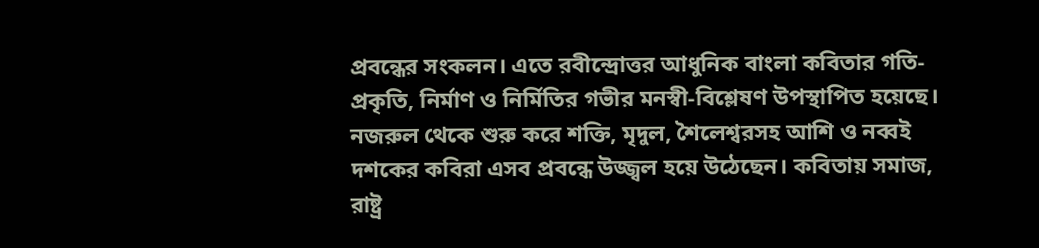প্রবন্ধের সংকলন। এতে রবীন্দ্রোত্তর আধুনিক বাংলা কবিতার গতি-প্রকৃতি, নির্মাণ ও নির্মিতির গভীর মনস্বী-বিশ্লেষণ উপস্থাপিত হয়েছে। নজরুল থেকে শুরু করে শক্তি, মৃদুল, শৈলেশ্বরসহ আশি ও নব্বই দশকের কবিরা এসব প্রবন্ধে উজ্জ্বল হয়ে উঠেছেন। কবিতায় সমাজ, রাষ্ট্র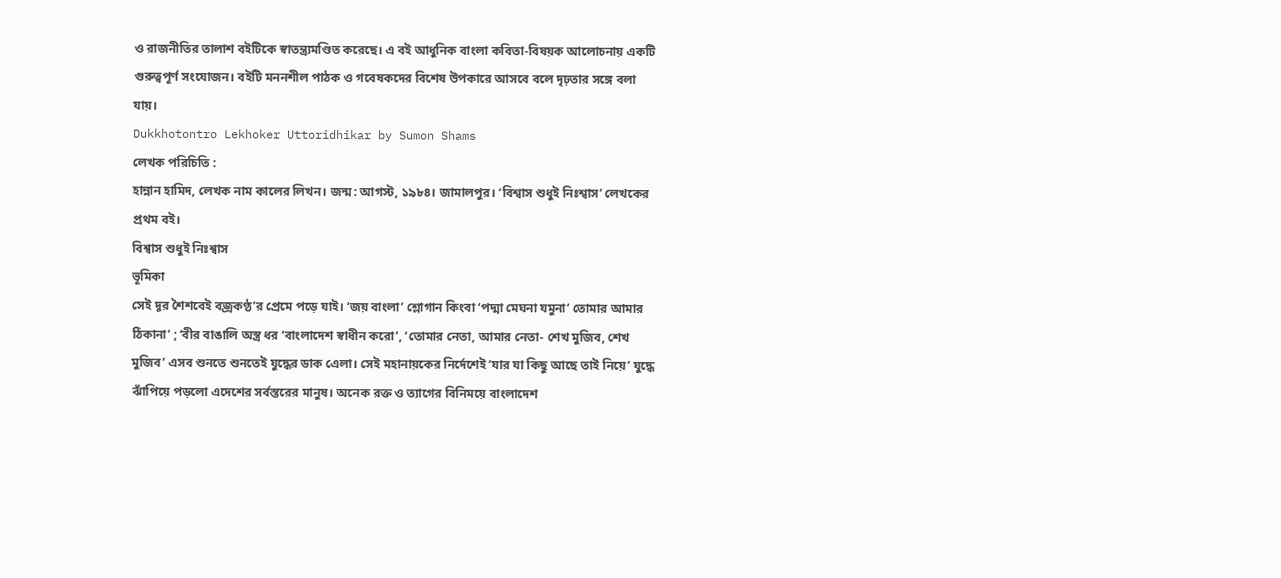ও রাজনীতির তালাশ বইটিকে স্বাতন্ত্র্যমণ্ডিত করেছে। এ বই আধুনিক বাংলা কবিতা-বিষয়ক আলোচনায় একটি গুরুত্বপূর্ণ সংযোজন। বইটি মননশীল পাঠক ও গবেষকদের বিশেষ উপকারে আসবে বলে দৃঢ়তার সঙ্গে বলা যায়।
Dukkhotontro Lekhoker Uttoridhikar by Sumon Shams
লেখক পরিচিতি :
হান্নান হামিদ, লেখক নাম কালের লিখন। জন্ম: আগস্ট, ১৯৮৪। জামালপুর। ‘বিশ্বাস শুধুই নিঃশ্বাস’ লেখকের প্রথম বই।
বিশ্বাস শুধুই নিঃশ্বাস
ভূমিকা
সেই দূর শৈশবেই বজ্রকণ্ঠ’র প্রেমে পড়ে যাই। ‘জয় বাংলা’ শ্লোগান কিংবা ‘পদ্মা মেঘনা যমুনা’ তোমার আমার ঠিকানা’ ; ‘বীর বাঙালি অস্ত্র ধর ‘বাংলাদেশ স্বাধীন করো’, ‘তোমার নেতা, আমার নেতা- শেখ মুজিব, শেখ মুজিব’ এসব শুনতে শুনতেই যুদ্ধের ডাক এেলা। সেই মহানায়কের নির্দেশেই ‘যার যা কিছু আছে তাই নিয়ে’ যুদ্ধে ঝাঁপিয়ে পড়লো এদেশের সর্বস্তরের মানুষ। অনেক রক্ত ও ত্যাগের বিনিময়ে বাংলাদেশ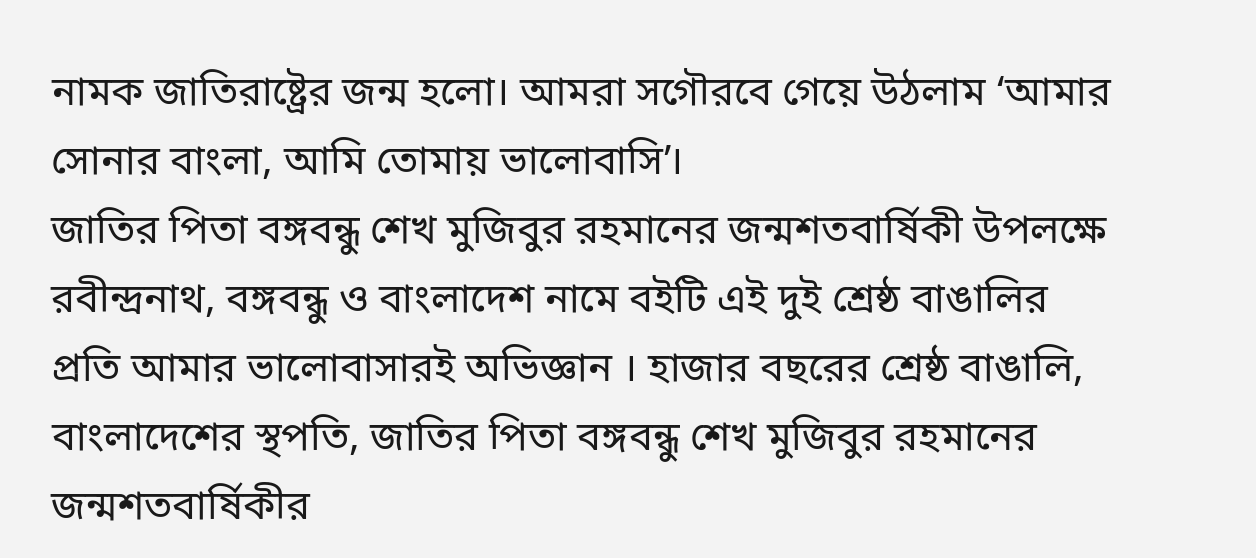নামক জাতিরাষ্ট্রের জন্ম হলো। আমরা সগৌরবে গেয়ে উঠলাম ‘আমার সোনার বাংলা, আমি তোমায় ভালোবাসি’।
জাতির পিতা বঙ্গবন্ধু শেখ মুজিবুর রহমানের জন্মশতবার্ষিকী উপলক্ষে রবীন্দ্রনাথ, বঙ্গবন্ধু ও বাংলাদেশ নামে বইটি এই দুই শ্রেষ্ঠ বাঙালির প্রতি আমার ভালোবাসারই অভিজ্ঞান । হাজার বছরের শ্রেষ্ঠ বাঙালি, বাংলাদেশের স্থপতি, জাতির পিতা বঙ্গবন্ধু শেখ মুজিবুর রহমানের জন্মশতবার্ষিকীর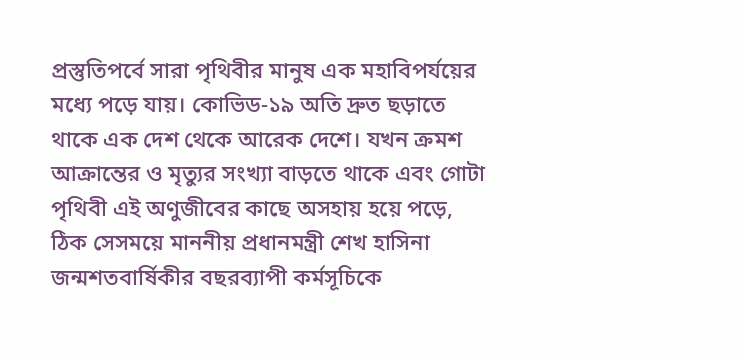প্রস্তুতিপর্বে সারা পৃথিবীর মানুষ এক মহাবিপর্যয়ের মধ্যে পড়ে যায়। কোভিড-১৯ অতি দ্রুত ছড়াতে থাকে এক দেশ থেকে আরেক দেশে। যখন ক্রমশ আক্রান্তের ও মৃত্যুর সংখ্যা বাড়তে থাকে এবং গোটা পৃথিবী এই অণুজীবের কাছে অসহায় হয়ে পড়ে, ঠিক সেসময়ে মাননীয় প্রধানমন্ত্রী শেখ হাসিনা জন্মশতবার্ষিকীর বছরব্যাপী কর্মসূচিকে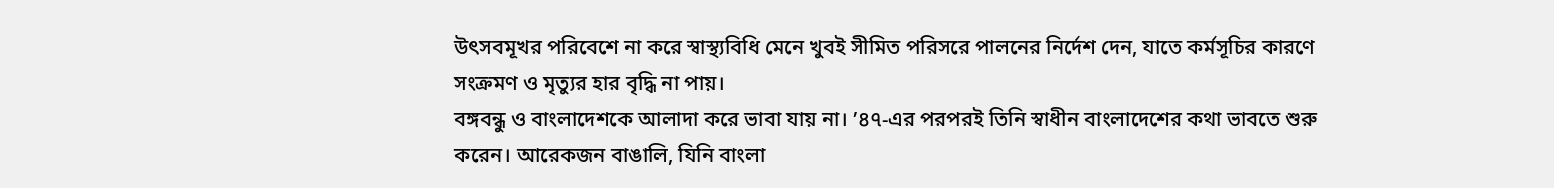উৎসবমূখর পরিবেশে না করে স্বাস্থ্যবিধি মেনে খুবই সীমিত পরিসরে পালনের নির্দেশ দেন, যাতে কর্মসূচির কারণে সংক্রমণ ও মৃত্যুর হার বৃদ্ধি না পায়।
বঙ্গবন্ধু ও বাংলাদেশকে আলাদা করে ভাবা যায় না। ’৪৭-এর পরপরই তিনি স্বাধীন বাংলাদেশের কথা ভাবতে শুরু করেন। আরেকজন বাঙালি, যিনি বাংলা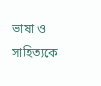ভাষা ও সাহিত্যকে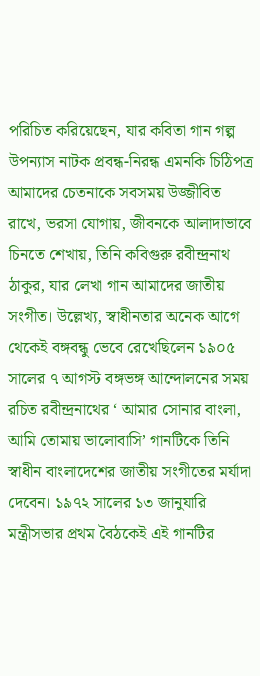পরিচিত করিয়েছেন, যার কবিতা গান গল্প উপন্যাস নাটক প্রবন্ধ-নিরন্ধ এমনকি চিঠিপত্র আমাদের চেতনাকে সবসময় উজ্জীবিত রাখে, ভরসা যোগায়, জীবনকে আলাদাভাবে চিনতে শেখায়, তিনি কবিগুরু রবীন্দ্রনাথ ঠাকুর, যার লেখা গান আমাদের জাতীয় সংগীত। উল্লেখ্য, স্বাধীনতার অনেক আগে থেকেই বঙ্গবন্ধু ভেবে রেখেছিলেন ১৯০৫ সালের ৭ আগস্ট বঙ্গভঙ্গ আন্দোলনের সময় রচিত রবীন্দ্রনাথের ‘ আমার সোনার বাংলা, আমি তোমায় ভালোবাসি’ গানটিকে তিনি স্বাধীন বাংলাদেশের জাতীয় সংগীতের মর্যাদা দেবেন। ১৯৭২ সালের ১৩ জানুযারি মন্ত্রীসভার প্রথম বৈঠকেই এই গানটির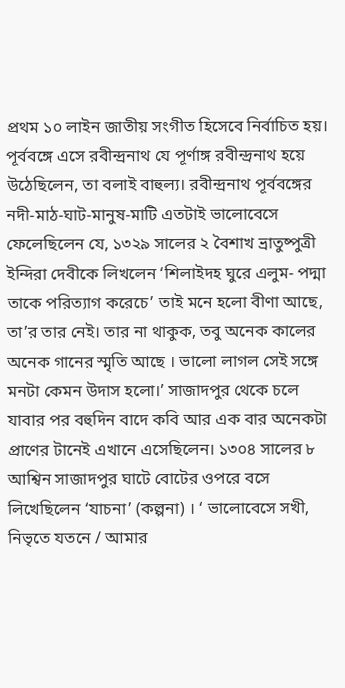প্রথম ১০ লাইন জাতীয় সংগীত হিসেবে নির্বাচিত হয়।
পূর্ববঙ্গে এসে রবীন্দ্রনাথ যে পূর্ণাঙ্গ রবীন্দ্রনাথ হয়ে উঠেছিলেন, তা বলাই বাহুল্য। রবীন্দ্রনাথ পূর্ববঙ্গের নদী-মাঠ-ঘাট-মানুষ-মাটি এতটাই ভালোবেসে ফেলেছিলেন যে, ১৩২৯ সালের ২ বৈশাখ ভ্রাতুষ্পুত্রী ইন্দিরা দেবীকে লিখলেন ‘শিলাইদহ ঘুরে এলুম- পদ্মা তাকে পরিত্যাগ করেচে’ তাই মনে হলো বীণা আছে, তা’র তার নেই। তার না থাকুক, তবু অনেক কালের অনেক গানের স্মৃতি আছে । ভালো লাগল সেই সঙ্গে মনটা কেমন উদাস হলো।’ সাজাদপুর থেকে চলে যাবার পর বহুদিন বাদে কবি আর এক বার অনেকটা প্রাণের টানেই এখানে এসেছিলেন। ১৩০৪ সালের ৮ আশ্বিন সাজাদপুর ঘাটে বোটের ওপরে বসে লিখেছিলেন ‘যাচনা’ (কল্পনা) । ‘ ভালোবেসে সখী, নিভৃতে যতনে / আমার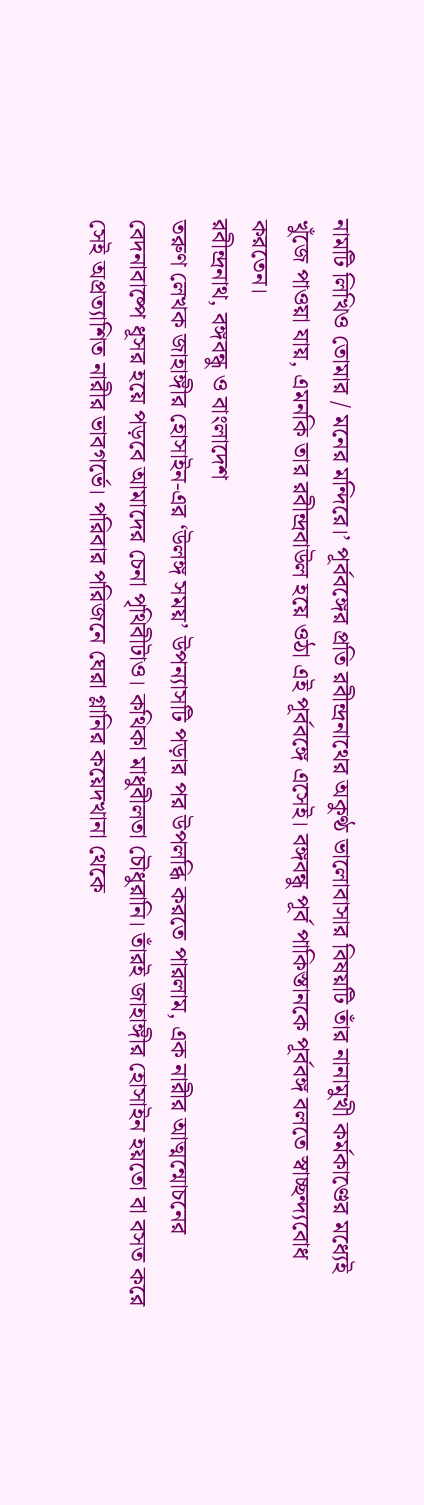নামটি লিখিও তোমার / মনের মন্দিরে।’ পূর্ববঙ্গের প্রতি রবীন্দ্রনাথের অকুণ্ঠ ভালোবাসার বিষয়টি তাঁর নানামুখী কর্মকাণ্ডের মধ্যেই খুঁজে পাওয়া যায়, এমনকি তার রবীন্দ্রবাউল হয়ে ওঠা এই পূর্ববঙ্গে এসেই। বঙ্গবন্ধু পূর্ব পাকিস্তানকে পূর্ববঙ্গ বলতে স্বাচ্ছন্দ্যবোধ করতেন।
রবীন্দ্রনাথ, বঙ্গবন্ধু ও বাংলাদেশ
তরুণ লেখক জাহাঙ্গীর হোসাইন-এর ‘উলঙ্গ সময়’ উপন্যাসটি পড়ার পর উপলব্ধি করতে পারলাম, এক নারীর আত্মন্মোচনের বেদনাবাষ্পে ধূসর হয়ে পড়বে আমাদের চেনা পৃথিবীটাও। কথিকা মাধুবীলতা চৌধুরানি। তাঁরই জাহাঙ্গীর হোসাইন হয়তো বা বসত করে সেই অপ্রত্যাশিত নারীর ভাবগর্ভে। পরিবার পরিজনে ঘেরা গ্লানির কয়েদখানা থেকে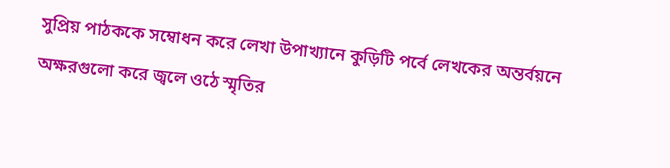সুপ্রিয় পাঠককে সম্বোধন করে লেখা উপাখ্যানে কুড়িটি পর্বে লেখকের অন্তর্বয়নে অক্ষরগুলো করে জ্বলে ওঠে স্মৃতির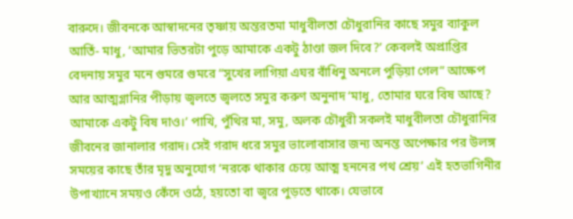বারুদে। জীবনকে আস্বাদনের তৃষ্ণায় অন্তরতমা মাধুবীলতা চৌধুরানির কাছে সমুর ব্যাকুল আর্তি- মাধু, ‘আমার ভিতরটা পুড়ে আমাকে একটু ঠাণ্ডা জল দিবে?’ কেবলই অপ্রাপ্তির বেদনায় সমুর মনে গুমরে গুমরে “সুখের লাগিয়া এঘর বাঁধিনু অনলে পুড়িয়া গেল” আক্ষেপ আর আত্মগ্লানির পীড়ায় জ্বলতে জ্বলতে সমুর করুণ অনুনাদ ‘মাধু, তোমার ঘরে বিষ আছে? আমাকে একটু বিষ দাও।’ পাখি, পুঁথির মা, সমু, অলক চৌধুরী সকলই মাধুবীলতা চৌধুরানির জীবনের জানালার গরাদ। সেই গরাদ ধরে সমুর ভালোবাসার জন্য অনন্ত অপেক্ষার পর উলঙ্গ সময়ের কাছে তাঁর মৃদু অনুযোগ ‘নরকে থাকার চেয়ে আত্ম হননের পথ শ্রেয়’ এই হতভাগিনীর উপাখ্যানে সময়ও কেঁদে ওঠে, হয়তো বা জ্বরে পুড়তে থাকে। যেভাবে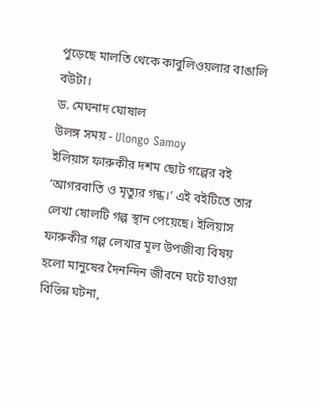পুড়েছে মালতি থেকে কাবুলিওয়লার বাঙালি বউটা।
ড. মেঘনাদ ঘোষাল
উলঙ্গ সময় - Ulongo Samoy
ইলিয়াস ফারুকীর দশম ছোট গল্পের বই ‘আগরবাতি ও মৃত্যুর গন্ধ।’ এই বইটিতে তার লেখা ষোলটি গল্প স্থান পেয়েছে। ইলিয়াস ফারুকীর গল্প লেখার মূল উপজীব্য বিষয় হলো মানুষের দৈনন্দিন জীবনে ঘটে যাওয়া বিভিন্ন ঘটনা,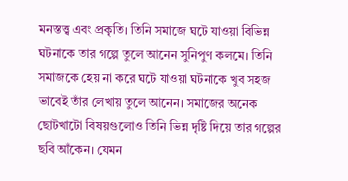মনস্তত্ত্ব এবং প্রকৃতি। তিনি সমাজে ঘটে যাওয়া বিভিন্ন ঘটনাকে তার গল্পে তুলে আনেন সুনিপুণ কলমে। তিনি সমাজকে হেয় না করে ঘটে যাওয়া ঘটনাকে খুব সহজ ভাবেই তাঁর লেখায় তুলে আনেন। সমাজের অনেক ছোটখাটো বিষয়গুলোও তিনি ভিন্ন দৃষ্টি দিয়ে তার গল্পের ছবি আঁকেন। যেমন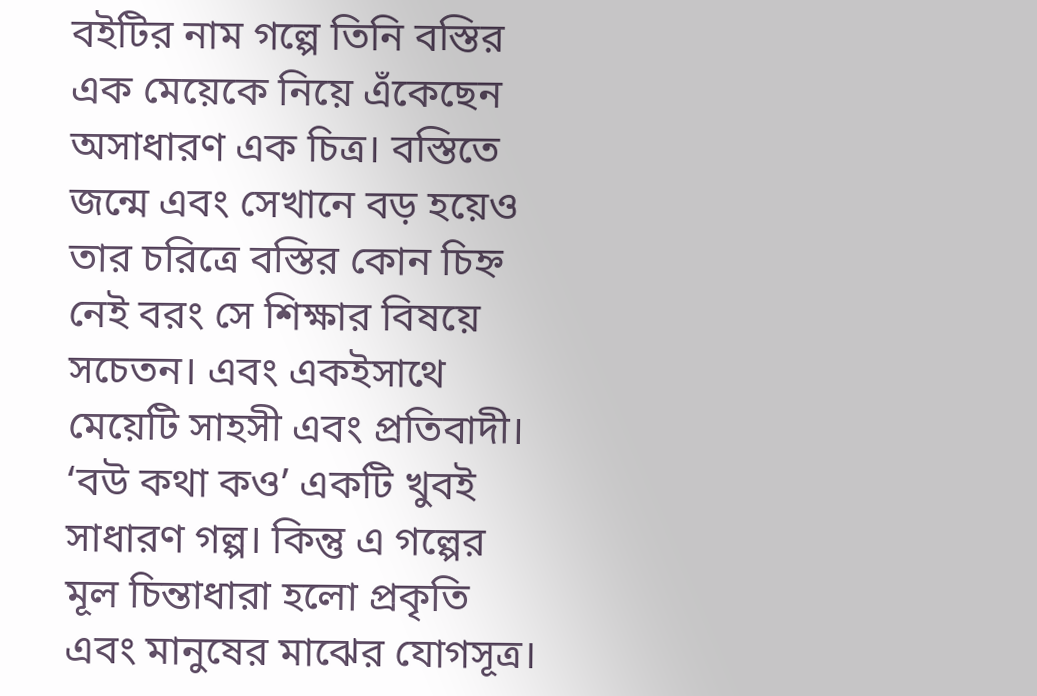বইটির নাম গল্পে তিনি বস্তির এক মেয়েকে নিয়ে এঁকেছেন অসাধারণ এক চিত্র। বস্তিতে জন্মে এবং সেখানে বড় হয়েও তার চরিত্রে বস্তির কোন চিহ্ন নেই বরং সে শিক্ষার বিষয়ে সচেতন। এবং একইসাথে মেয়েটি সাহসী এবং প্রতিবাদী। ‘বউ কথা কও’ একটি খুবই সাধারণ গল্প। কিন্তু এ গল্পের মূল চিন্তাধারা হলো প্রকৃতি এবং মানুষের মাঝের যোগসূত্র।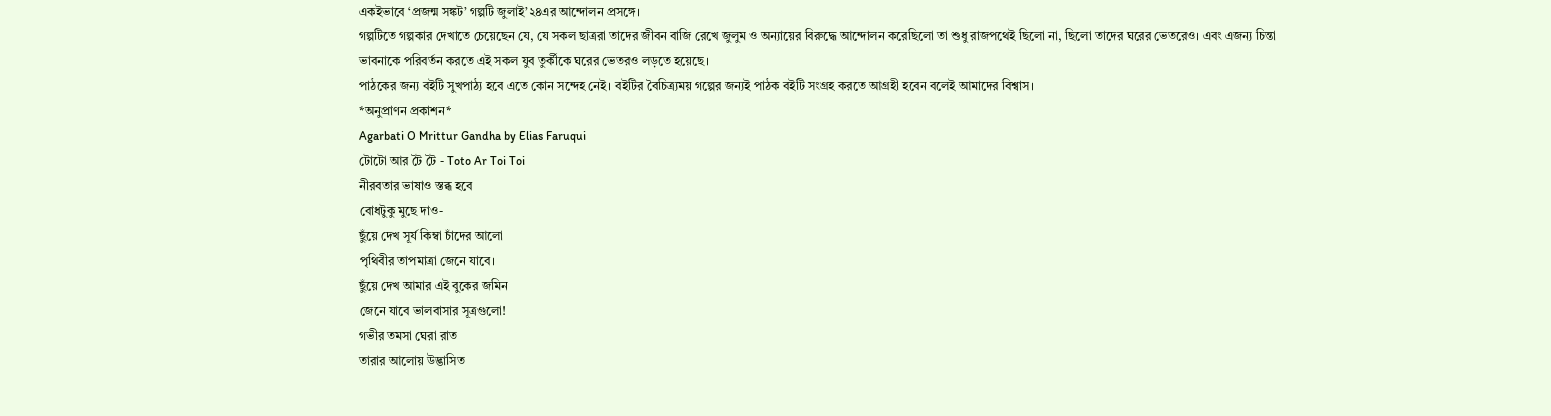একইভাবে ‘প্রজন্ম সঙ্কট’ গল্পটি জুলাই’২৪এর আন্দোলন প্রসঙ্গে।
গল্পটিতে গল্পকার দেখাতে চেয়েছেন যে, যে সকল ছাত্ররা তাদের জীবন বাজি রেখে জুলুম ও অন্যায়ের বিরুদ্ধে আন্দোলন করেছিলো তা শুধু রাজপথেই ছিলো না, ছিলো তাদের ঘরের ভেতরেও। এবং এজন্য চিন্তা ভাবনাকে পরিবর্তন করতে এই সকল যুব তুর্কীকে ঘরের ভেতরও লড়তে হয়েছে।
পাঠকের জন্য বইটি সুখপাঠ্য হবে এতে কোন সন্দেহ নেই। বইটির বৈচিত্র্যময় গল্পের জন্যই পাঠক বইটি সংগ্রহ করতে আগ্রহী হবেন বলেই আমাদের বিশ্বাস।
*অনুপ্রাণন প্রকাশন*
Agarbati O Mrittur Gandha by Elias Faruqui
টোটো আর টৈ টৈ - Toto Ar Toi Toi
নীরবতার ভাষাও স্তব্ধ হবে
বোধটুকু মুছে দাও-
ছুঁয়ে দেখ সূর্য কিম্বা চাঁদের আলো
পৃথিবীর তাপমাত্রা জেনে যাবে।
ছুঁয়ে দেখ আমার এই বুকের জমিন
জেনে যাবে ভালবাসার সূত্রগুলো!
গভীর তমসা ঘেরা রাত
তারার আলোয় উদ্ভাসিত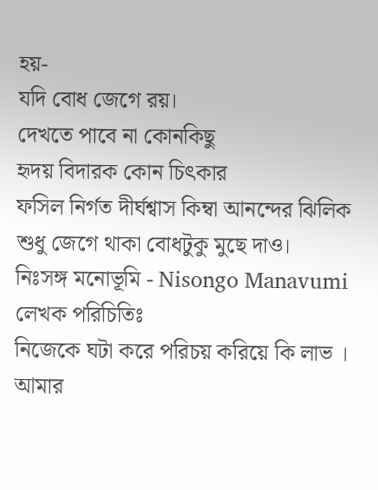হয়-
যদি বোধ জেগে রয়।
দেখতে পাবে না কোনকিছু
হৃদয় বিদারক কোন চিৎকার
ফসিল নির্গত দীর্ঘশ্বাস কিম্বা আনন্দের ঝিলিক
শুধু জেগে থাকা বোধটুকু মুছে দাও।
নিঃসঙ্গ মনোভূমি - Nisongo Manavumi
লেখক পরিচিতিঃ
নিজেকে ঘটা করে পরিচয় করিয়ে কি লাভ । আমার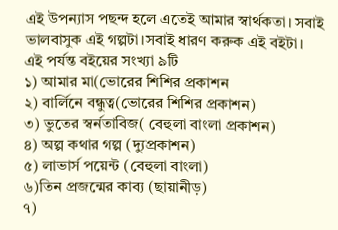এই উপন্যাস পছন্দ হলে এতেই আমার স্বার্থকতা। সবাই ভালবাসুক এই গল্পটা।সবাই ধারণ করুক এই বইটা।
এই পর্যন্ত বইয়ের সংখ্যা ৯টি
১) আমার মা(ভোরের শিশির প্রকাশন
২) বার্লিনে বন্ধুত্ব(ভোরের শিশির প্রকাশন)
৩) ভুতের স্বর্নতাবিজ( বেহুলা বাংলা প্রকাশন)
৪) অল্প কথার গল্প (দ্যুপ্রকাশন)
৫) লাভার্স পয়েন্ট (বেহুলা বাংলা)
৬)তিন প্রজন্মের কাব্য (ছায়ানীড়)
৭)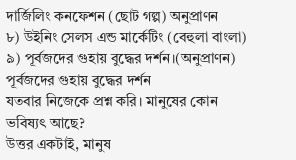দার্জিলিং কনফেশন (ছোট গল্প) অনুপ্রাণন
৮) উইনিং সেলস এন্ড মার্কেটিং (বেহুলা বাংলা)
৯) পূর্বজদের গুহায় বুদ্ধের দর্শন।(অনুপ্রাণন)
পূর্বজদের গুহায় বুদ্ধের দর্শন
যতবার নিজেকে প্রশ্ন করি। মানুষের কোন ভবিষ্যৎ আছে?
উত্তর একটাই, মানুষ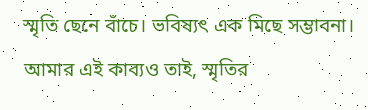স্মৃতি ছেনে বাঁচে। ভবিষ্যৎ এক মিছে সম্ভাবনা।
আমার এই কাব্যও তাই, স্মৃতির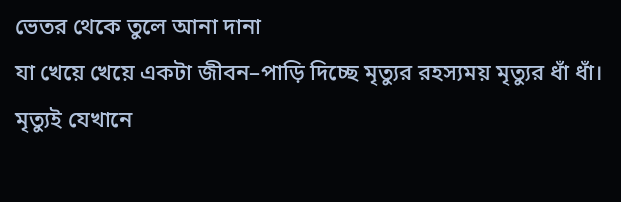ভেতর থেকে তুলে আনা দানা
যা খেয়ে খেয়ে একটা জীবন–পাড়ি দিচ্ছে মৃত্যুর রহস্যময় মৃত্যুর ধাঁ ধাঁ।
মৃত্যুই যেখানে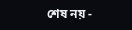শেষ নয় -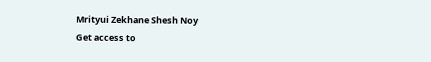Mrityui Zekhane Shesh Noy
Get access to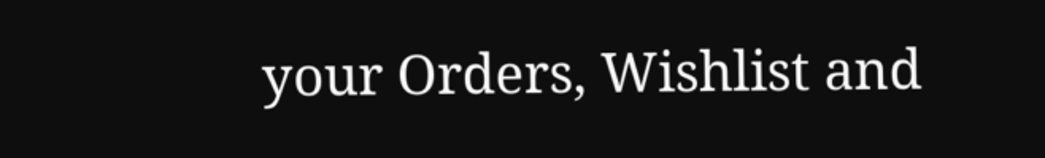your Orders, Wishlist and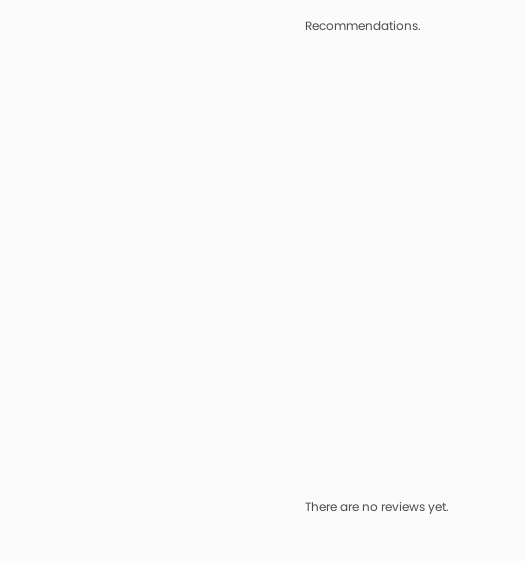Recommendations.



























There are no reviews yet.